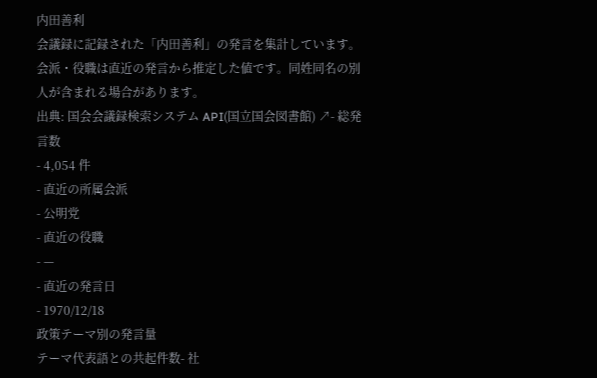内田善利
会議録に記録された「内田善利」の発言を集計しています。会派・役職は直近の発言から推定した値です。同姓同名の別人が含まれる場合があります。
出典: 国会会議録検索システム API(国立国会図書館) ↗- 総発言数
- 4,054 件
- 直近の所属会派
- 公明党
- 直近の役職
- —
- 直近の発言日
- 1970/12/18
政策テーマ別の発言量
テーマ代表語との共起件数- 社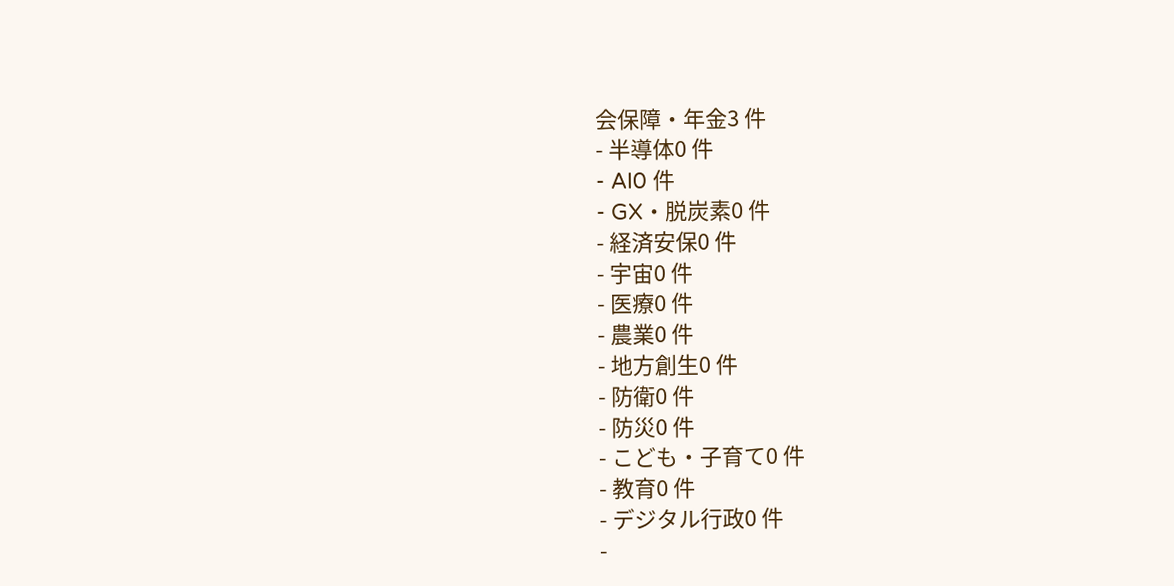会保障・年金3 件
- 半導体0 件
- AI0 件
- GX・脱炭素0 件
- 経済安保0 件
- 宇宙0 件
- 医療0 件
- 農業0 件
- 地方創生0 件
- 防衛0 件
- 防災0 件
- こども・子育て0 件
- 教育0 件
- デジタル行政0 件
-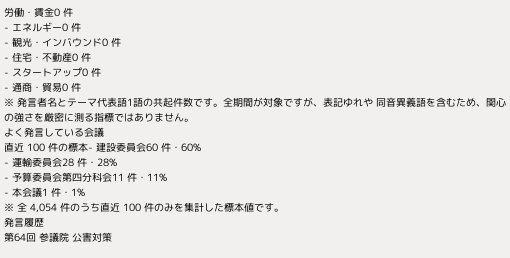労働・賃金0 件
- エネルギー0 件
- 観光・インバウンド0 件
- 住宅・不動産0 件
- スタートアップ0 件
- 通商・貿易0 件
※ 発言者名とテーマ代表語1語の共起件数です。全期間が対象ですが、表記ゆれや 同音異義語を含むため、関心の強さを厳密に測る指標ではありません。
よく発言している会議
直近 100 件の標本- 建設委員会60 件・60%
- 運輸委員会28 件・28%
- 予算委員会第四分科会11 件・11%
- 本会議1 件・1%
※ 全 4,054 件のうち直近 100 件のみを集計した標本値です。
発言履歴
第64回 参議院 公害対策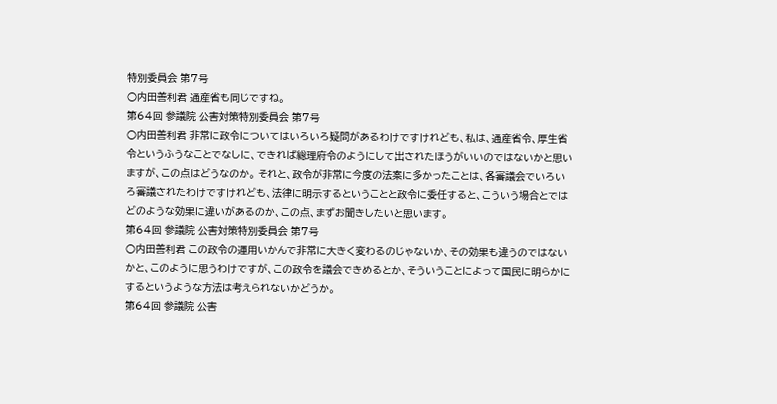特別委員会 第7号
○内田善利君 通産省も同じですね。
第64回 参議院 公害対策特別委員会 第7号
○内田善利君 非常に政令についてはいろいろ疑問があるわけですけれども、私は、通産省令、厚生省令というふうなことでなしに、できれば総理府令のようにして出されたほうがいいのではないかと思いますが、この点はどうなのか。 それと、政令が非常に今度の法案に多かったことは、各審議会でいろいろ審議されたわけですけれども、法律に明示するということと政令に委任すると、こういう場合とではどのような効果に違いがあるのか、この点、まずお聞きしたいと思います。
第64回 参議院 公害対策特別委員会 第7号
○内田善利君 この政令の運用いかんで非常に大きく変わるのじゃないか、その効果も違うのではないかと、このように思うわけですが、この政令を議会できめるとか、そういうことによって国民に明らかにするというような方法は考えられないかどうか。
第64回 参議院 公害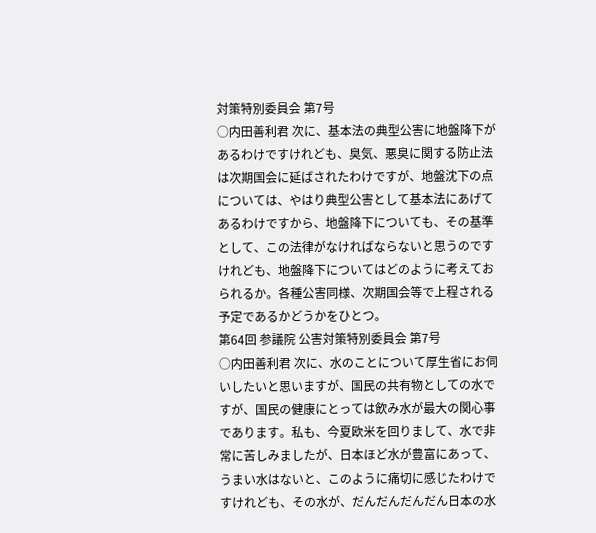対策特別委員会 第7号
○内田善利君 次に、基本法の典型公害に地盤降下があるわけですけれども、臭気、悪臭に関する防止法は次期国会に延ばされたわけですが、地盤沈下の点については、やはり典型公害として基本法にあげてあるわけですから、地盤降下についても、その基準として、この法律がなければならないと思うのですけれども、地盤降下についてはどのように考えておられるか。各種公害同様、次期国会等で上程される予定であるかどうかをひとつ。
第64回 参議院 公害対策特別委員会 第7号
○内田善利君 次に、水のことについて厚生省にお伺いしたいと思いますが、国民の共有物としての水ですが、国民の健康にとっては飲み水が最大の関心事であります。私も、今夏欧米を回りまして、水で非常に苦しみましたが、日本ほど水が豊富にあって、うまい水はないと、このように痛切に感じたわけですけれども、その水が、だんだんだんだん日本の水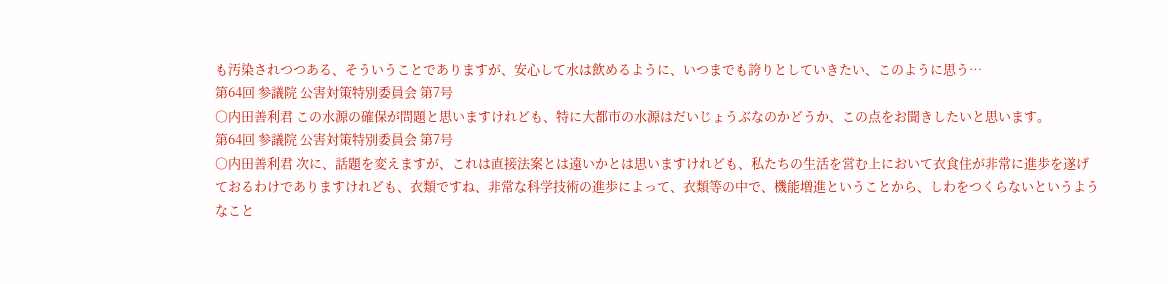も汚染されつつある、そういうことでありますが、安心して水は飲めるように、いつまでも誇りとしていきたい、このように思う…
第64回 参議院 公害対策特別委員会 第7号
○内田善利君 この水源の確保が問題と思いますけれども、特に大都市の水源はだいじょうぶなのかどうか、この点をお聞きしたいと思います。
第64回 参議院 公害対策特別委員会 第7号
○内田善利君 次に、話題を変えますが、これは直接法案とは遠いかとは思いますけれども、私たちの生活を営む上において衣食住が非常に進歩を遂げておるわけでありますけれども、衣類ですね、非常な科学技術の進歩によって、衣類等の中で、機能増進ということから、しわをつくらないというようなこと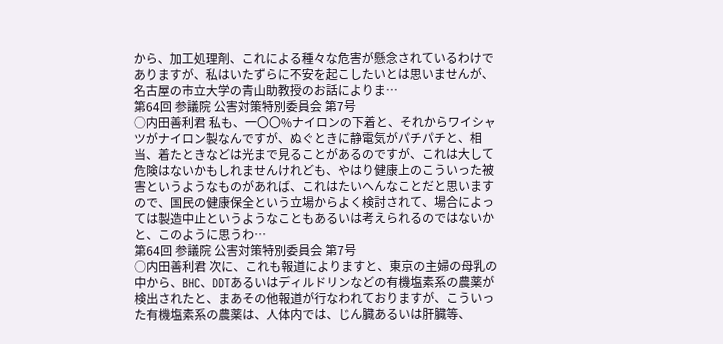から、加工処理剤、これによる種々な危害が懸念されているわけでありますが、私はいたずらに不安を起こしたいとは思いませんが、名古屋の市立大学の青山助教授のお話によりま…
第64回 参議院 公害対策特別委員会 第7号
○内田善利君 私も、一〇〇%ナイロンの下着と、それからワイシャツがナイロン製なんですが、ぬぐときに静電気がパチパチと、相当、着たときなどは光まで見ることがあるのですが、これは大して危険はないかもしれませんけれども、やはり健康上のこういった被害というようなものがあれば、これはたいへんなことだと思いますので、国民の健康保全という立場からよく検討されて、場合によっては製造中止というようなこともあるいは考えられるのではないかと、このように思うわ…
第64回 参議院 公害対策特別委員会 第7号
○内田善利君 次に、これも報道によりますと、東京の主婦の母乳の中から、BHC、DDTあるいはディルドリンなどの有機塩素系の農薬が検出されたと、まあその他報道が行なわれておりますが、こういった有機塩素系の農薬は、人体内では、じん臓あるいは肝臓等、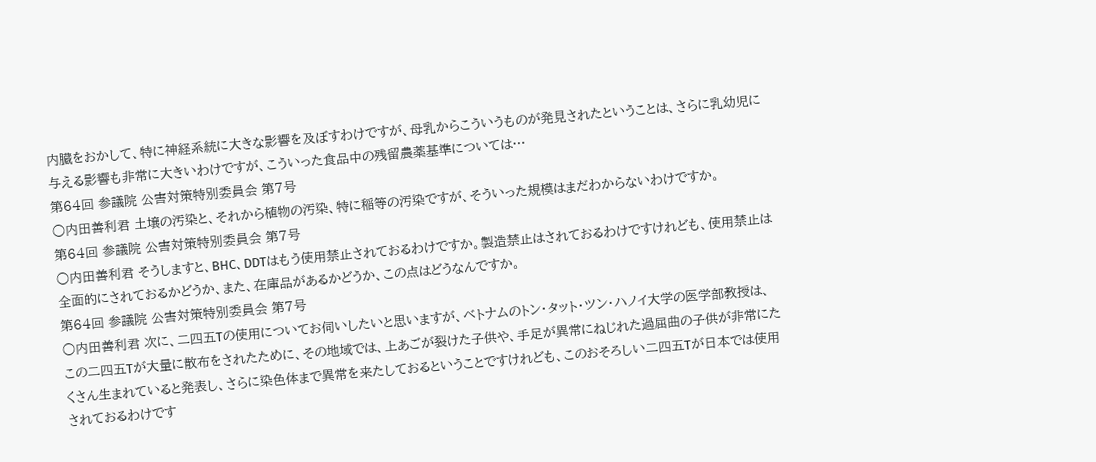内臓をおかして、特に神経系統に大きな影響を及ぼすわけですが、母乳からこういうものが発見されたということは、さらに乳幼児に与える影響も非常に大きいわけですが、こういった食品中の残留農薬基準については…
第64回 参議院 公害対策特別委員会 第7号
○内田善利君 土壌の汚染と、それから植物の汚染、特に稲等の汚染ですが、そういった規模はまだわからないわけですか。
第64回 参議院 公害対策特別委員会 第7号
○内田善利君 そうしますと、BHC、DDTはもう使用禁止されておるわけですか。製造禁止はされておるわけですけれども、使用禁止は全面的にされておるかどうか、また、在庫品があるかどうか、この点はどうなんですか。
第64回 参議院 公害対策特別委員会 第7号
○内田善利君 次に、二四五Tの使用についてお伺いしたいと思いますが、ベトナムのトン・タット・ツン・ハノイ大学の医学部教授は、この二四五Tが大量に散布をされたために、その地域では、上あごが裂けた子供や、手足が異常にねじれた過屈曲の子供が非常にたくさん生まれていると発表し、さらに染色体まで異常を来たしておるということですけれども、このおそろしい二四五Tが日本では使用されておるわけです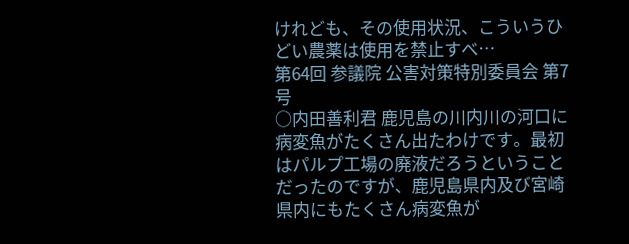けれども、その使用状況、こういうひどい農薬は使用を禁止すべ…
第64回 参議院 公害対策特別委員会 第7号
○内田善利君 鹿児島の川内川の河口に病変魚がたくさん出たわけです。最初はパルプ工場の廃液だろうということだったのですが、鹿児島県内及び宮崎県内にもたくさん病変魚が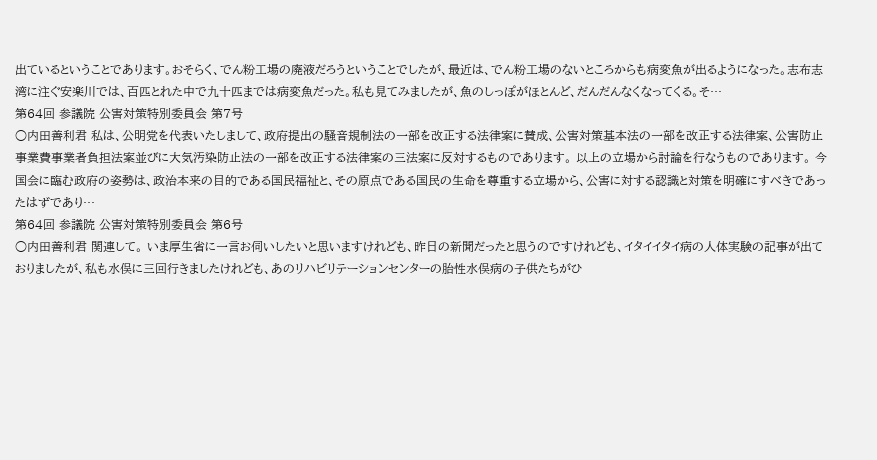出ているということであります。おそらく、でん粉工場の廃液だろうということでしたが、最近は、でん粉工場のないところからも病変魚が出るようになった。志布志湾に注ぐ安楽川では、百匹とれた中で九十匹までは病変魚だった。私も見てみましたが、魚のしっぽがほとんど、だんだんなくなってくる。そ…
第64回 参議院 公害対策特別委員会 第7号
○内田善利君 私は、公明党を代表いたしまして、政府提出の騒音規制法の一部を改正する法律案に賛成、公害対策基本法の一部を改正する法律案、公害防止事業費事業者負担法案並びに大気汚染防止法の一部を改正する法律案の三法案に反対するものであります。 以上の立場から討論を行なうものであります。 今国会に臨む政府の姿勢は、政治本来の目的である国民福祉と、その原点である国民の生命を尊重する立場から、公害に対する認識と対策を明確にすべきであったはずであり…
第64回 参議院 公害対策特別委員会 第6号
○内田善利君 関連して。 いま厚生省に一言お伺いしたいと思いますけれども、昨日の新聞だったと思うのですけれども、イタイイタイ病の人体実験の記事が出ておりましたが、私も水俣に三回行きましたけれども、あのリハビリテーションセンターの胎性水俣病の子供たちがひ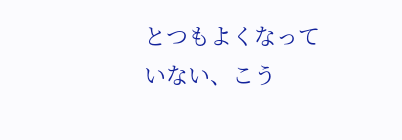とつもよくなっていない、こう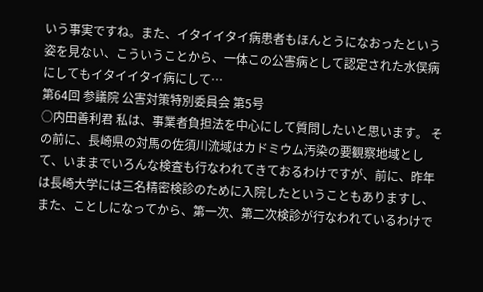いう事実ですね。また、イタイイタイ病患者もほんとうになおったという姿を見ない、こういうことから、一体この公害病として認定された水俣病にしてもイタイイタイ病にして…
第64回 参議院 公害対策特別委員会 第5号
○内田善利君 私は、事業者負担法を中心にして質問したいと思います。 その前に、長崎県の対馬の佐須川流域はカドミウム汚染の要観察地域として、いままでいろんな検査も行なわれてきておるわけですが、前に、昨年は長崎大学には三名精密検診のために入院したということもありますし、また、ことしになってから、第一次、第二次検診が行なわれているわけで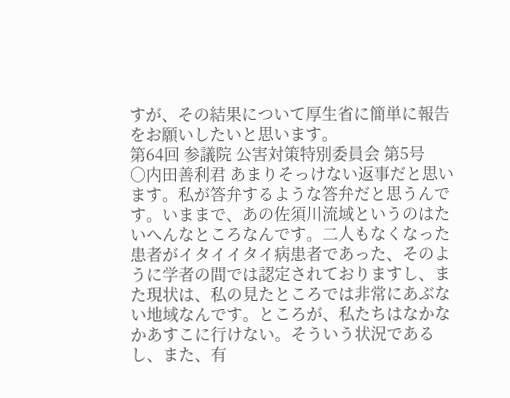すが、その結果について厚生省に簡単に報告をお願いしたいと思います。
第64回 参議院 公害対策特別委員会 第5号
○内田善利君 あまりそっけない返事だと思います。私が答弁するような答弁だと思うんです。いままで、あの佐須川流域というのはたいへんなところなんです。二人もなくなった患者がイタイイタイ病患者であった、そのように学者の間では認定されておりますし、また現状は、私の見たところでは非常にあぶない地域なんです。ところが、私たちはなかなかあすこに行けない。そういう状況であるし、また、有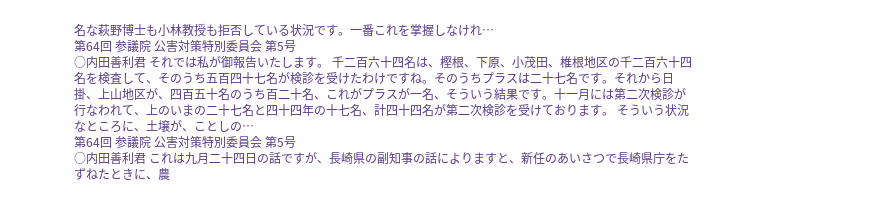名な萩野博士も小林教授も拒否している状況です。一番これを掌握しなけれ…
第64回 参議院 公害対策特別委員会 第5号
○内田善利君 それでは私が御報告いたします。 千二百六十四名は、樫根、下原、小茂田、椎根地区の千二百六十四名を検査して、そのうち五百四十七名が検診を受けたわけですね。そのうちプラスは二十七名です。それから日掛、上山地区が、四百五十名のうち百二十名、これがプラスが一名、そういう結果です。十一月には第二次検診が行なわれて、上のいまの二十七名と四十四年の十七名、計四十四名が第二次検診を受けております。 そういう状況なところに、土壌が、ことしの…
第64回 参議院 公害対策特別委員会 第5号
○内田善利君 これは九月二十四日の話ですが、長崎県の副知事の話によりますと、新任のあいさつで長崎県庁をたずねたときに、農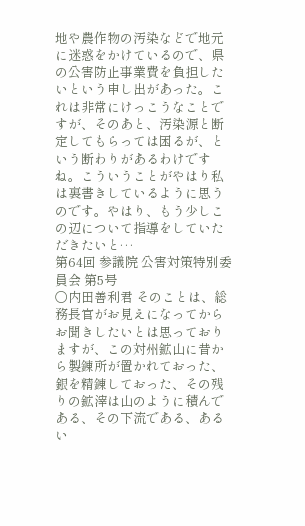地や農作物の汚染などで地元に迷惑をかけているので、県の公害防止事業費を負担したいという申し出があった。これは非常にけっこうなことですが、そのあと、汚染源と断定してもらっては困るが、という断わりがあるわけですね。こういうことがやはり私は裏書きしているように思うのです。やはり、もう少しこの辺について指導をしていただきたいと…
第64回 参議院 公害対策特別委員会 第5号
○内田善利君 そのことは、総務長官がお見えになってからお聞きしたいとは思っておりますが、この対州鉱山に昔から製錬所が置かれておった、銀を精錬しておった、その残りの鉱滓は山のように積んである、その下流である、あるい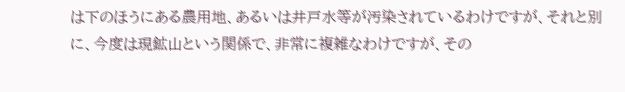は下のほうにある農用地、あるいは井戸水等が汚染されているわけですが、それと別に、今度は現鉱山という関係で、非常に複雑なわけですが、その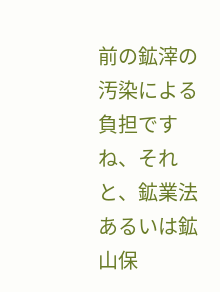前の鉱滓の汚染による負担ですね、それと、鉱業法あるいは鉱山保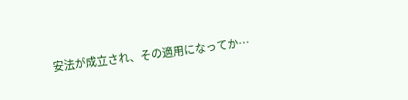安法が成立され、その適用になってか…